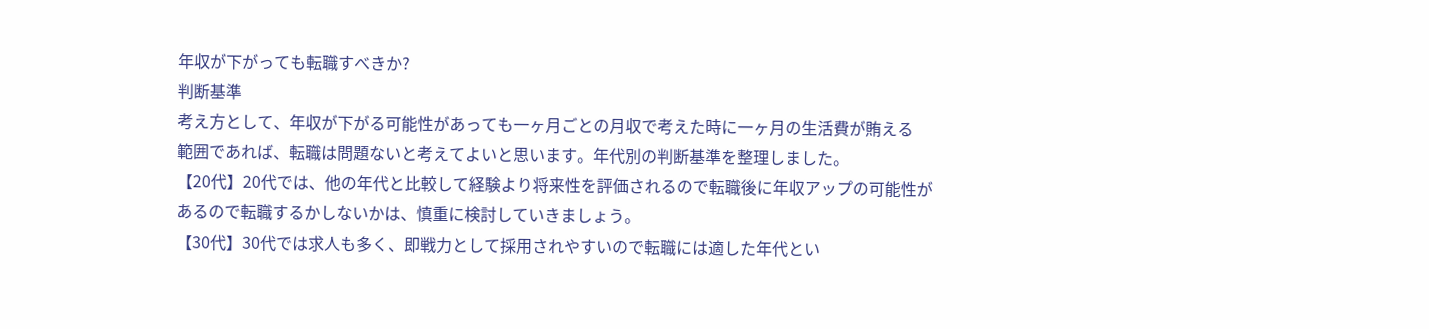年収が下がっても転職すべきか?
判断基準
考え方として、年収が下がる可能性があっても一ヶ月ごとの月収で考えた時に一ヶ月の生活費が賄える
範囲であれば、転職は問題ないと考えてよいと思います。年代別の判断基準を整理しました。
【20代】20代では、他の年代と比較して経験より将来性を評価されるので転職後に年収アップの可能性が
あるので転職するかしないかは、慎重に検討していきましょう。
【30代】30代では求人も多く、即戦力として採用されやすいので転職には適した年代とい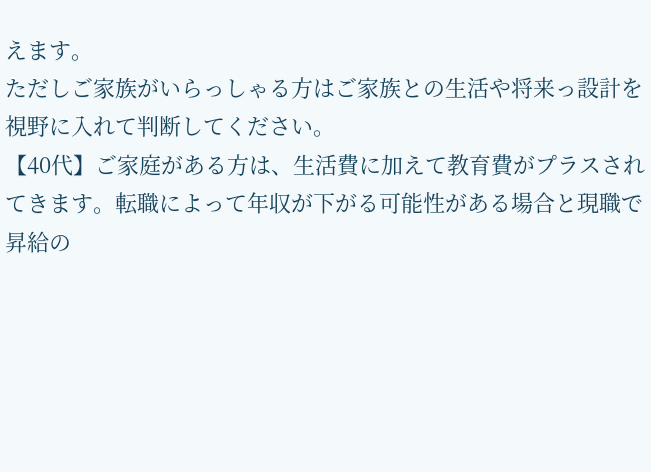えます。
ただしご家族がいらっしゃる方はご家族との生活や将来っ設計を視野に入れて判断してください。
【40代】ご家庭がある方は、生活費に加えて教育費がプラスされてきます。転職によって年収が下がる可能性がある場合と現職で昇給の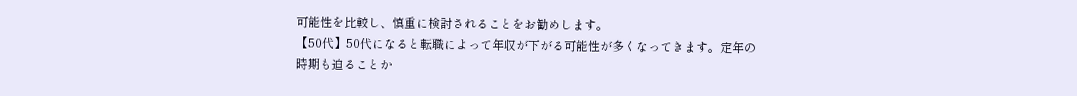可能性を比較し、慎重に検討されることをお勧めします。
【50代】50代になると転職によって年収が下がる可能性が多くなってきます。定年の時期も迫ることか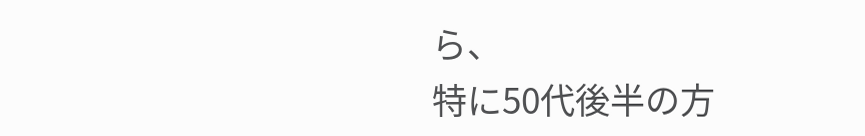ら、
特に50代後半の方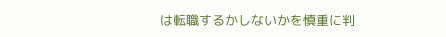は転職するかしないかを慎重に判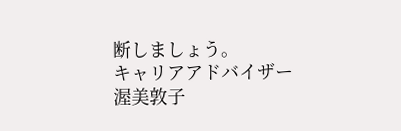断しましょう。
キャリアアドバイザー
渥美敦子